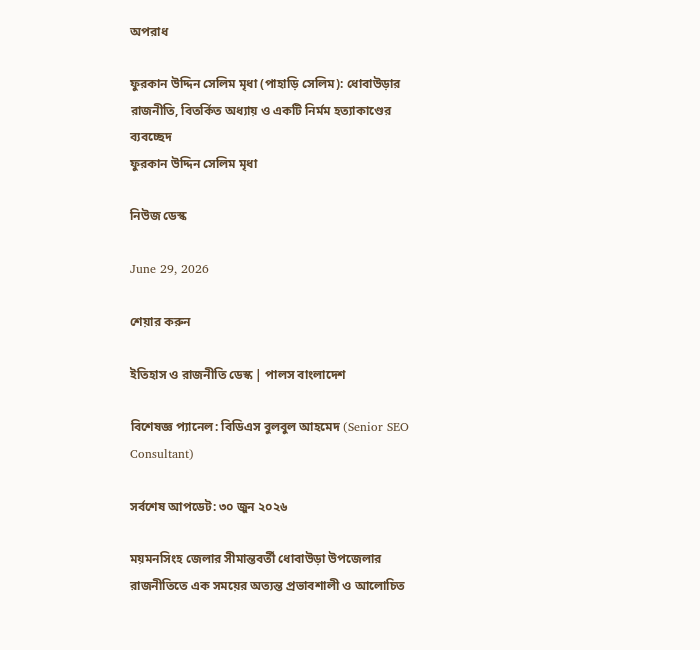অপরাধ

ফুরকান উদ্দিন সেলিম মৃধা (পাহাড়ি সেলিম): ধোবাউড়ার রাজনীতি, বিতর্কিত অধ্যায় ও একটি নির্মম হত্যাকাণ্ডের ব্যবচ্ছেদ
ফুরকান উদ্দিন সেলিম মৃধা

নিউজ ডেস্ক

June 29, 2026

শেয়ার করুন

ইতিহাস ও রাজনীতি ডেস্ক | পালস বাংলাদেশ

বিশেষজ্ঞ প্যানেল: বিডিএস বুলবুল আহমেদ (Senior SEO Consultant)

সর্বশেষ আপডেট: ৩০ জুন ২০২৬

ময়মনসিংহ জেলার সীমান্তবর্তী ধোবাউড়া উপজেলার রাজনীতিতে এক সময়ের অত্যন্ত প্রভাবশালী ও আলোচিত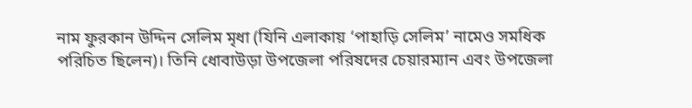নাম ফুরকান উদ্দিন সেলিম মৃধা (যিনি এলাকায় ‘পাহাড়ি সেলিম’ নামেও সমধিক পরিচিত ছিলেন)। তিনি ধোবাউড়া উপজেলা পরিষদের চেয়ারম্যান এবং উপজেলা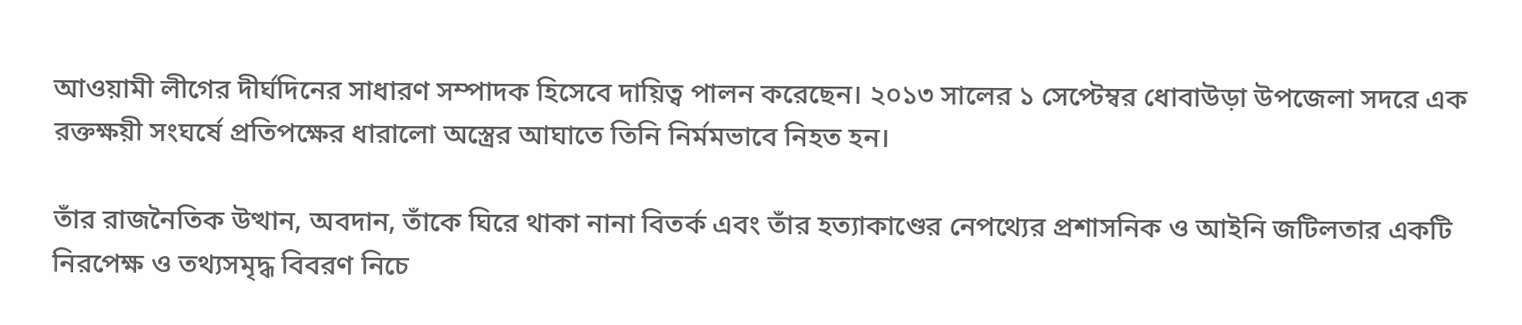আওয়ামী লীগের দীর্ঘদিনের সাধারণ সম্পাদক হিসেবে দায়িত্ব পালন করেছেন। ২০১৩ সালের ১ সেপ্টেম্বর ধোবাউড়া উপজেলা সদরে এক রক্তক্ষয়ী সংঘর্ষে প্রতিপক্ষের ধারালো অস্ত্রের আঘাতে তিনি নির্মমভাবে নিহত হন।

তাঁর রাজনৈতিক উত্থান, অবদান, তাঁকে ঘিরে থাকা নানা বিতর্ক এবং তাঁর হত্যাকাণ্ডের নেপথ্যের প্রশাসনিক ও আইনি জটিলতার একটি নিরপেক্ষ ও তথ্যসমৃদ্ধ বিবরণ নিচে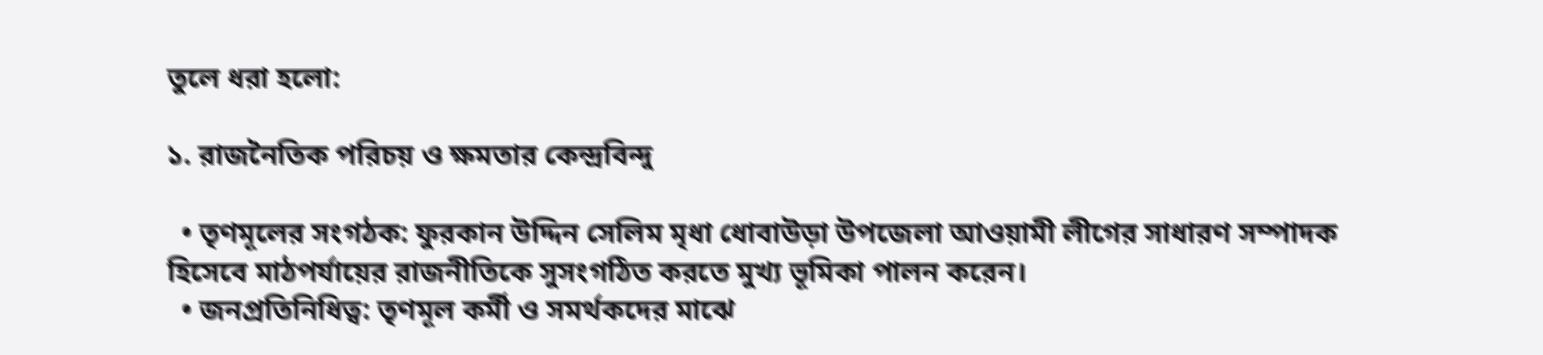তুলে ধরা হলো:

১. রাজনৈতিক পরিচয় ও ক্ষমতার কেন্দ্রবিন্দু

  • তৃণমূলের সংগঠক: ফুরকান উদ্দিন সেলিম মৃধা ধোবাউড়া উপজেলা আওয়ামী লীগের সাধারণ সম্পাদক হিসেবে মাঠপর্যায়ের রাজনীতিকে সুসংগঠিত করতে মুখ্য ভূমিকা পালন করেন।
  • জনপ্রতিনিধিত্ব: তৃণমূল কর্মী ও সমর্থকদের মাঝে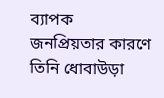ব্যাপক জনপ্রিয়তার কারণে তিনি ধোবাউড়া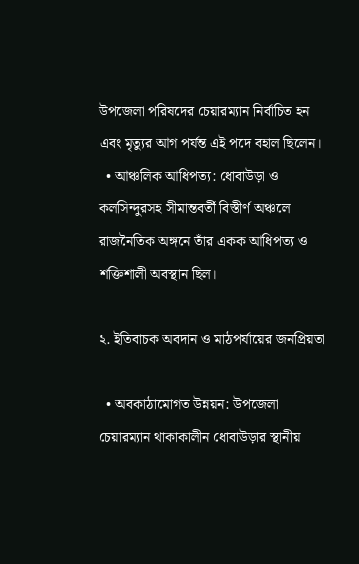উপজেলা পরিষদের চেয়ারম্যান নির্বাচিত হন এবং মৃত্যুর আগ পর্যন্ত এই পদে বহাল ছিলেন।
  • আঞ্চলিক আধিপত্য: ধোবাউড়া ও কলসিন্দুরসহ সীমান্তবর্তী বিস্তীর্ণ অঞ্চলে রাজনৈতিক অঙ্গনে তাঁর একক আধিপত্য ও শক্তিশালী অবস্থান ছিল।

২. ইতিবাচক অবদান ও মাঠপর্যায়ের জনপ্রিয়তা

  • অবকাঠামোগত উন্নয়ন: উপজেলা চেয়ারম্যান থাকাকালীন ধোবাউড়ার স্থানীয়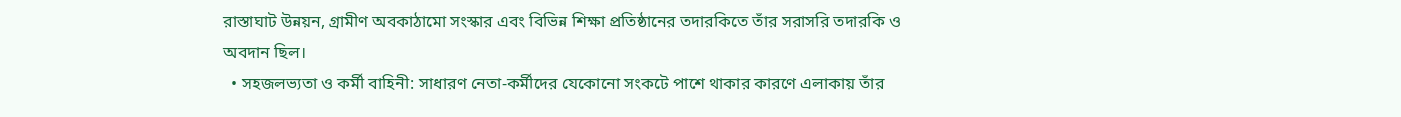রাস্তাঘাট উন্নয়ন, গ্রামীণ অবকাঠামো সংস্কার এবং বিভিন্ন শিক্ষা প্রতিষ্ঠানের তদারকিতে তাঁর সরাসরি তদারকি ও অবদান ছিল।
  • সহজলভ্যতা ও কর্মী বাহিনী: সাধারণ নেতা-কর্মীদের যেকোনো সংকটে পাশে থাকার কারণে এলাকায় তাঁর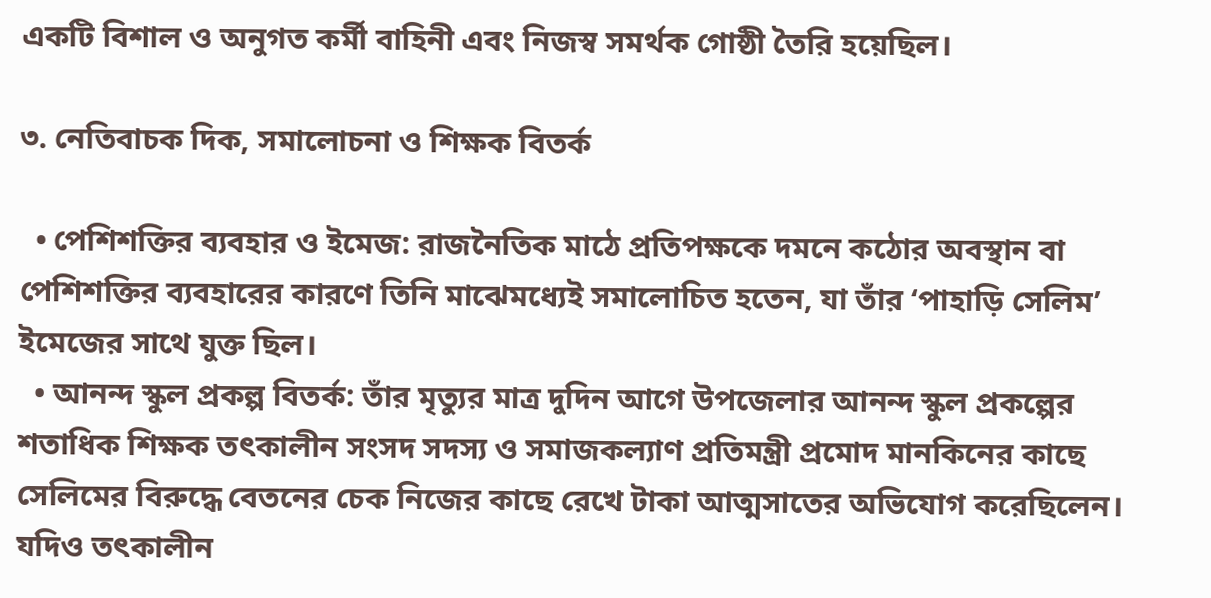একটি বিশাল ও অনুগত কর্মী বাহিনী এবং নিজস্ব সমর্থক গোষ্ঠী তৈরি হয়েছিল।

৩. নেতিবাচক দিক, সমালোচনা ও শিক্ষক বিতর্ক

  • পেশিশক্তির ব্যবহার ও ইমেজ: রাজনৈতিক মাঠে প্রতিপক্ষকে দমনে কঠোর অবস্থান বা পেশিশক্তির ব্যবহারের কারণে তিনি মাঝেমধ্যেই সমালোচিত হতেন, যা তাঁর ‘পাহাড়ি সেলিম’ ইমেজের সাথে যুক্ত ছিল।
  • আনন্দ স্কুল প্রকল্প বিতর্ক: তাঁর মৃত্যুর মাত্র দুদিন আগে উপজেলার আনন্দ স্কুল প্রকল্পের শতাধিক শিক্ষক তৎকালীন সংসদ সদস্য ও সমাজকল্যাণ প্রতিমন্ত্রী প্রমোদ মানকিনের কাছে সেলিমের বিরুদ্ধে বেতনের চেক নিজের কাছে রেখে টাকা আত্মসাতের অভিযোগ করেছিলেন। যদিও তৎকালীন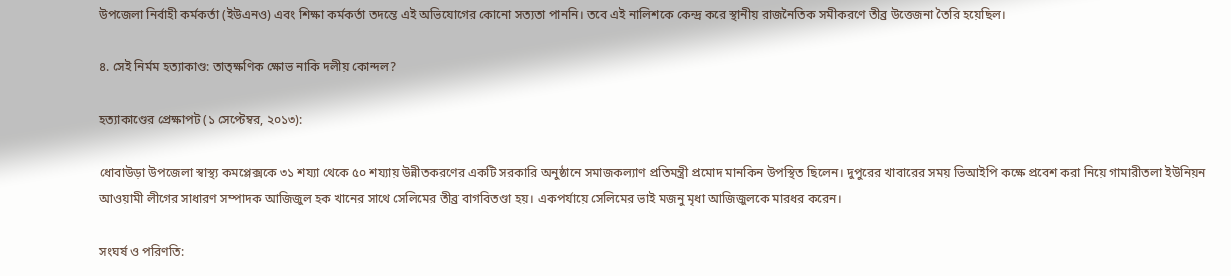উপজেলা নির্বাহী কর্মকর্তা (ইউএনও) এবং শিক্ষা কর্মকর্তা তদন্তে এই অভিযোগের কোনো সত্যতা পাননি। তবে এই নালিশকে কেন্দ্র করে স্থানীয় রাজনৈতিক সমীকরণে তীব্র উত্তেজনা তৈরি হয়েছিল।

৪. সেই নির্মম হত্যাকাণ্ড: তাত্ক্ষণিক ক্ষোভ নাকি দলীয় কোন্দল?

হত্যাকাণ্ডের প্রেক্ষাপট (১ সেপ্টেম্বর, ২০১৩):

ধোবাউড়া উপজেলা স্বাস্থ্য কমপ্লেক্সকে ৩১ শয্যা থেকে ৫০ শয্যায় উন্নীতকরণের একটি সরকারি অনুষ্ঠানে সমাজকল্যাণ প্রতিমন্ত্রী প্রমোদ মানকিন উপস্থিত ছিলেন। দুপুরের খাবারের সময় ভিআইপি কক্ষে প্রবেশ করা নিয়ে গামারীতলা ইউনিয়ন আওয়ামী লীগের সাধারণ সম্পাদক আজিজুল হক খানের সাথে সেলিমের তীব্র বাগবিতণ্ডা হয়। একপর্যায়ে সেলিমের ভাই মজনু মৃধা আজিজুলকে মারধর করেন।

সংঘর্ষ ও পরিণতি: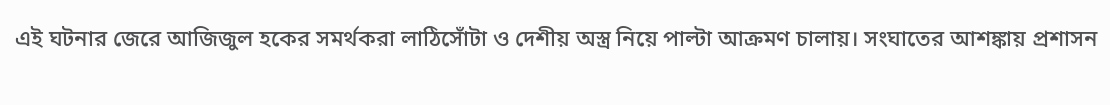এই ঘটনার জেরে আজিজুল হকের সমর্থকরা লাঠিসোঁটা ও দেশীয় অস্ত্র নিয়ে পাল্টা আক্রমণ চালায়। সংঘাতের আশঙ্কায় প্রশাসন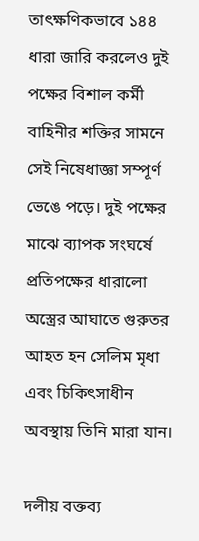তাৎক্ষণিকভাবে ১৪৪ ধারা জারি করলেও দুই পক্ষের বিশাল কর্মী বাহিনীর শক্তির সামনে সেই নিষেধাজ্ঞা সম্পূর্ণ ভেঙে পড়ে। দুই পক্ষের মাঝে ব্যাপক সংঘর্ষে প্রতিপক্ষের ধারালো অস্ত্রের আঘাতে গুরুতর আহত হন সেলিম মৃধা এবং চিকিৎসাধীন অবস্থায় তিনি মারা যান।

দলীয় বক্তব্য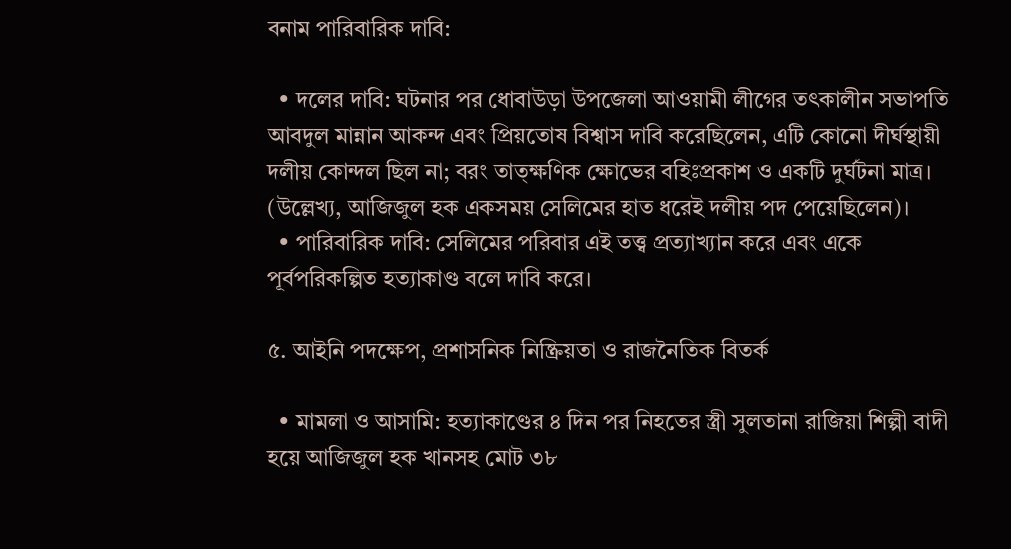বনাম পারিবারিক দাবি:

  • দলের দাবি: ঘটনার পর ধোবাউড়া উপজেলা আওয়ামী লীগের তৎকালীন সভাপতি আবদুল মান্নান আকন্দ এবং প্রিয়তোষ বিশ্বাস দাবি করেছিলেন, এটি কোনো দীর্ঘস্থায়ী দলীয় কোন্দল ছিল না; বরং তাত্ক্ষণিক ক্ষোভের বহিঃপ্রকাশ ও একটি দুর্ঘটনা মাত্র। (উল্লেখ্য, আজিজুল হক একসময় সেলিমের হাত ধরেই দলীয় পদ পেয়েছিলেন)।
  • পারিবারিক দাবি: সেলিমের পরিবার এই তত্ত্ব প্রত্যাখ্যান করে এবং একে পূর্বপরিকল্পিত হত্যাকাণ্ড বলে দাবি করে।

৫. আইনি পদক্ষেপ, প্রশাসনিক নিষ্ক্রিয়তা ও রাজনৈতিক বিতর্ক

  • মামলা ও আসামি: হত্যাকাণ্ডের ৪ দিন পর নিহতের স্ত্রী সুলতানা রাজিয়া শিল্পী বাদী হয়ে আজিজুল হক খানসহ মোট ৩৮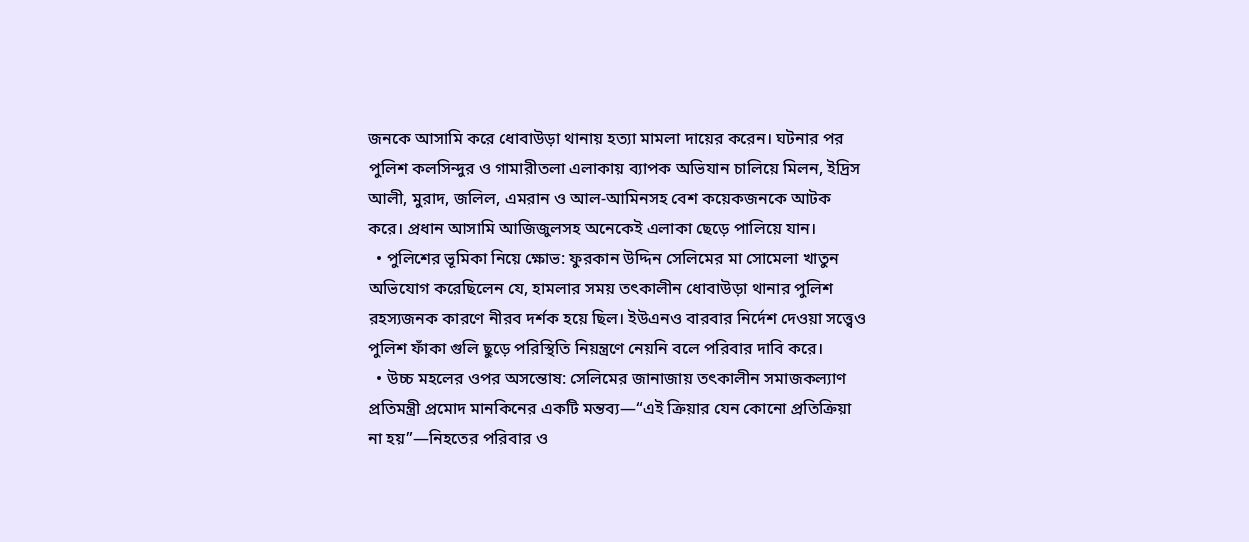জনকে আসামি করে ধোবাউড়া থানায় হত্যা মামলা দায়ের করেন। ঘটনার পর পুলিশ কলসিন্দুর ও গামারীতলা এলাকায় ব্যাপক অভিযান চালিয়ে মিলন, ইদ্রিস আলী, মুরাদ, জলিল, এমরান ও আল-আমিনসহ বেশ কয়েকজনকে আটক করে। প্রধান আসামি আজিজুলসহ অনেকেই এলাকা ছেড়ে পালিয়ে যান।
  • পুলিশের ভূমিকা নিয়ে ক্ষোভ: ফুরকান উদ্দিন সেলিমের মা সোমেলা খাতুন অভিযোগ করেছিলেন যে, হামলার সময় তৎকালীন ধোবাউড়া থানার পুলিশ রহস্যজনক কারণে নীরব দর্শক হয়ে ছিল। ইউএনও বারবার নির্দেশ দেওয়া সত্ত্বেও পুলিশ ফাঁকা গুলি ছুড়ে পরিস্থিতি নিয়ন্ত্রণে নেয়নি বলে পরিবার দাবি করে।
  • উচ্চ মহলের ওপর অসন্তোষ: সেলিমের জানাজায় তৎকালীন সমাজকল্যাণ প্রতিমন্ত্রী প্রমোদ মানকিনের একটি মন্তব্য—“এই ক্রিয়ার যেন কোনো প্রতিক্রিয়া না হয়”—নিহতের পরিবার ও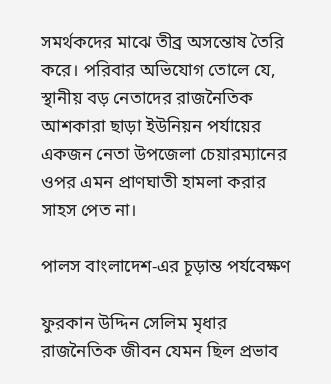সমর্থকদের মাঝে তীব্র অসন্তোষ তৈরি করে। পরিবার অভিযোগ তোলে যে, স্থানীয় বড় নেতাদের রাজনৈতিক আশকারা ছাড়া ইউনিয়ন পর্যায়ের একজন নেতা উপজেলা চেয়ারম্যানের ওপর এমন প্রাণঘাতী হামলা করার সাহস পেত না।

পালস বাংলাদেশ-এর চূড়ান্ত পর্যবেক্ষণ

ফুরকান উদ্দিন সেলিম মৃধার রাজনৈতিক জীবন যেমন ছিল প্রভাব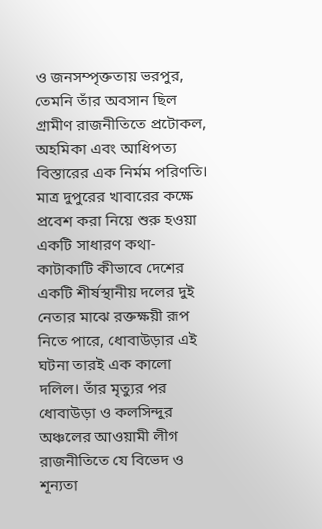ও জনসম্পৃক্ততায় ভরপুর, তেমনি তাঁর অবসান ছিল গ্রামীণ রাজনীতিতে প্রটোকল, অহমিকা এবং আধিপত্য বিস্তারের এক নির্মম পরিণতি। মাত্র দুপুরের খাবারের কক্ষে প্রবেশ করা নিয়ে শুরু হওয়া একটি সাধারণ কথা-কাটাকাটি কীভাবে দেশের একটি শীর্ষস্থানীয় দলের দুই নেতার মাঝে রক্তক্ষয়ী রূপ নিতে পারে, ধোবাউড়ার এই ঘটনা তারই এক কালো দলিল। তাঁর মৃত্যুর পর ধোবাউড়া ও কলসিন্দুর অঞ্চলের আওয়ামী লীগ রাজনীতিতে যে বিভেদ ও শূন্যতা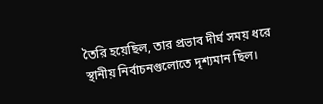তৈরি হয়েছিল, তার প্রভাব দীর্ঘ সময় ধরে স্থানীয় নির্বাচনগুলোতে দৃশ্যমান ছিল।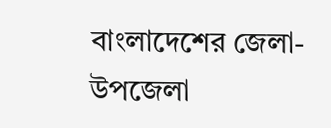বাংলাদেশের জেলা-উপজেলা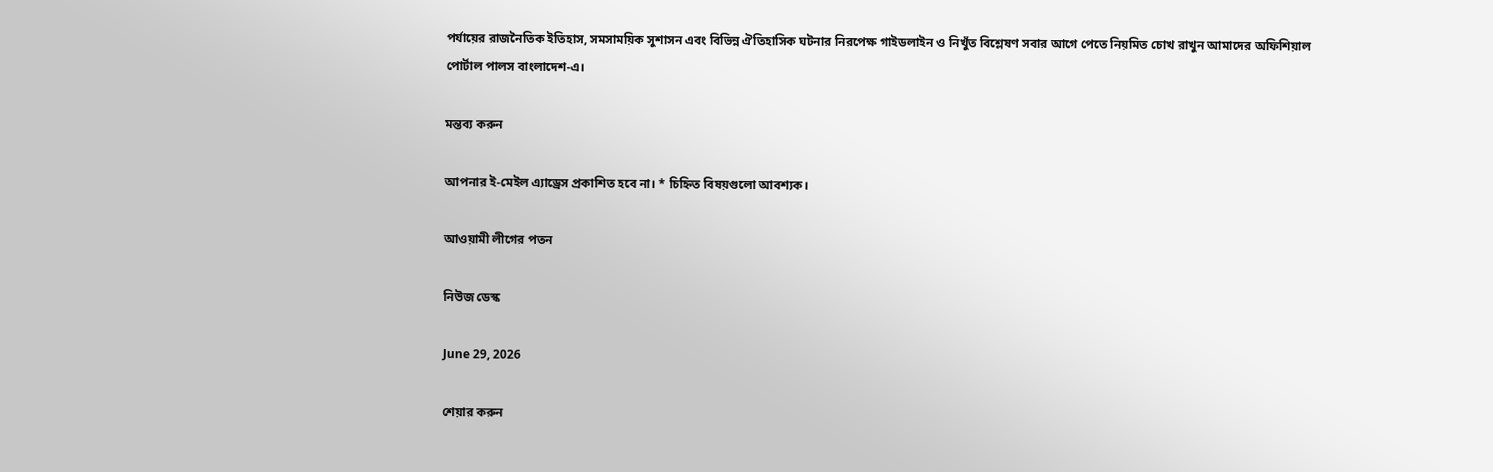পর্যায়ের রাজনৈতিক ইতিহাস, সমসাময়িক সুশাসন এবং বিভিন্ন ঐতিহাসিক ঘটনার নিরপেক্ষ গাইডলাইন ও নিখুঁত বিশ্লেষণ সবার আগে পেতে নিয়মিত চোখ রাখুন আমাদের অফিশিয়াল পোর্টাল পালস বাংলাদেশ-এ।

মন্তব্য করুন

আপনার ই-মেইল এ্যাড্রেস প্রকাশিত হবে না। * চিহ্নিত বিষয়গুলো আবশ্যক।

আওয়ামী লীগের পতন

নিউজ ডেস্ক

June 29, 2026

শেয়ার করুন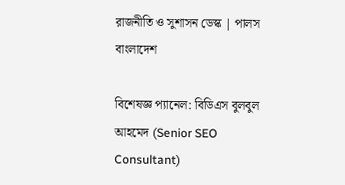রাজনীতি ও সুশাসন ডেস্ক | পালস বাংলাদেশ

বিশেষজ্ঞ প্যানেল: বিডিএস বুলবুল আহমেদ (Senior SEO Consultant)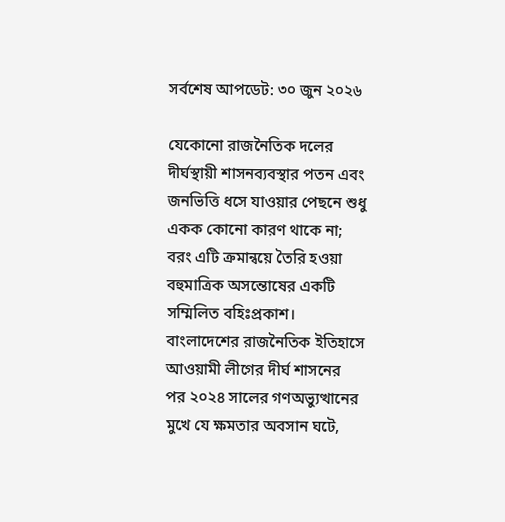সর্বশেষ আপডেট: ৩০ জুন ২০২৬

যেকোনো রাজনৈতিক দলের দীর্ঘস্থায়ী শাসনব্যবস্থার পতন এবং জনভিত্তি ধসে যাওয়ার পেছনে শুধু একক কোনো কারণ থাকে না; বরং এটি ক্রমান্বয়ে তৈরি হওয়া বহুমাত্রিক অসন্তোষের একটি সম্মিলিত বহিঃপ্রকাশ। বাংলাদেশের রাজনৈতিক ইতিহাসে আওয়ামী লীগের দীর্ঘ শাসনের পর ২০২৪ সালের গণঅভ্যুত্থানের মুখে যে ক্ষমতার অবসান ঘটে,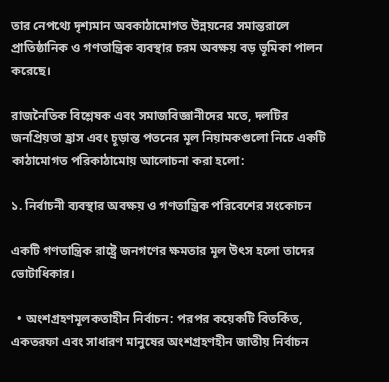তার নেপথ্যে দৃশ্যমান অবকাঠামোগত উন্নয়নের সমান্তরালে প্রাতিষ্ঠানিক ও গণতান্ত্রিক ব্যবস্থার চরম অবক্ষয় বড় ভূমিকা পালন করেছে।

রাজনৈতিক বিশ্লেষক এবং সমাজবিজ্ঞানীদের মতে, দলটির জনপ্রিয়তা হ্রাস এবং চূড়ান্ত পতনের মূল নিয়ামকগুলো নিচে একটি কাঠামোগত পরিকাঠামোয় আলোচনা করা হলো:

১. নির্বাচনী ব্যবস্থার অবক্ষয় ও গণতান্ত্রিক পরিবেশের সংকোচন

একটি গণতান্ত্রিক রাষ্ট্রে জনগণের ক্ষমতার মূল উৎস হলো তাদের ভোটাধিকার।

  • অংশগ্রহণমূলকতাহীন নির্বাচন: পরপর কয়েকটি বিতর্কিত, একতরফা এবং সাধারণ মানুষের অংশগ্রহণহীন জাতীয় নির্বাচন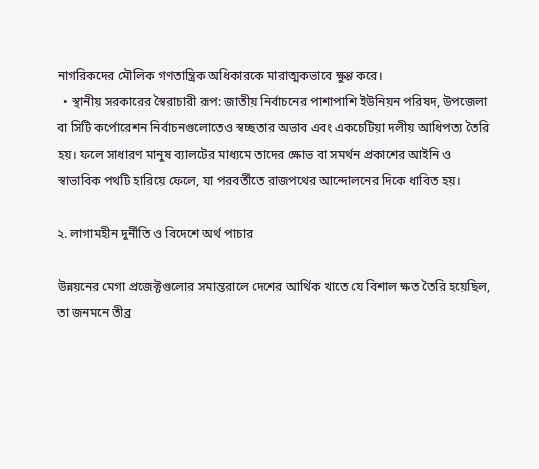নাগরিকদের মৌলিক গণতান্ত্রিক অধিকারকে মারাত্মকভাবে ক্ষুণ্ণ করে।
  • স্থানীয় সরকারের স্বৈরাচারী রূপ: জাতীয় নির্বাচনের পাশাপাশি ইউনিয়ন পরিষদ, উপজেলা বা সিটি কর্পোরেশন নির্বাচনগুলোতেও স্বচ্ছতার অভাব এবং একচেটিয়া দলীয় আধিপত্য তৈরি হয়। ফলে সাধারণ মানুষ ব্যালটের মাধ্যমে তাদের ক্ষোভ বা সমর্থন প্রকাশের আইনি ও স্বাভাবিক পথটি হারিয়ে ফেলে, যা পরবর্তীতে রাজপথের আন্দোলনের দিকে ধাবিত হয়।

২. লাগামহীন দুর্নীতি ও বিদেশে অর্থ পাচার

উন্নয়নের মেগা প্রজেক্টগুলোর সমান্তরালে দেশের আর্থিক খাতে যে বিশাল ক্ষত তৈরি হয়েছিল, তা জনমনে তীব্র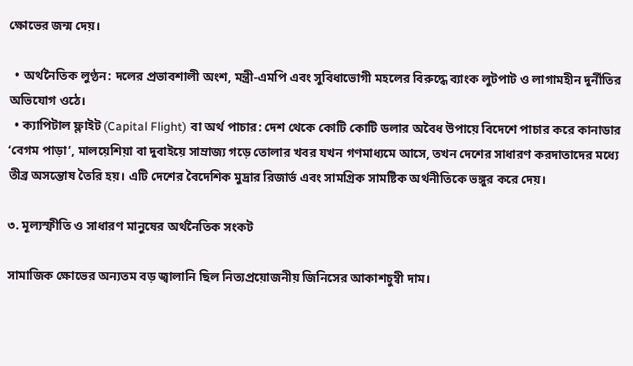ক্ষোভের জন্ম দেয়।

  • অর্থনৈতিক লুণ্ঠন: দলের প্রভাবশালী অংশ, মন্ত্রী-এমপি এবং সুবিধাভোগী মহলের বিরুদ্ধে ব্যাংক লুটপাট ও লাগামহীন দুর্নীতির অভিযোগ ওঠে।
  • ক্যাপিটাল ফ্লাইট (Capital Flight) বা অর্থ পাচার: দেশ থেকে কোটি কোটি ডলার অবৈধ উপায়ে বিদেশে পাচার করে কানাডার ‘বেগম পাড়া’, মালয়েশিয়া বা দুবাইয়ে সাম্রাজ্য গড়ে তোলার খবর যখন গণমাধ্যমে আসে, তখন দেশের সাধারণ করদাতাদের মধ্যে তীব্র অসন্তোষ তৈরি হয়। এটি দেশের বৈদেশিক মুদ্রার রিজার্ভ এবং সামগ্রিক সামষ্টিক অর্থনীতিকে ভঙ্গুর করে দেয়।

৩. মূল্যস্ফীতি ও সাধারণ মানুষের অর্থনৈতিক সংকট

সামাজিক ক্ষোভের অন্যতম বড় জ্বালানি ছিল নিত্যপ্রয়োজনীয় জিনিসের আকাশচুম্বী দাম।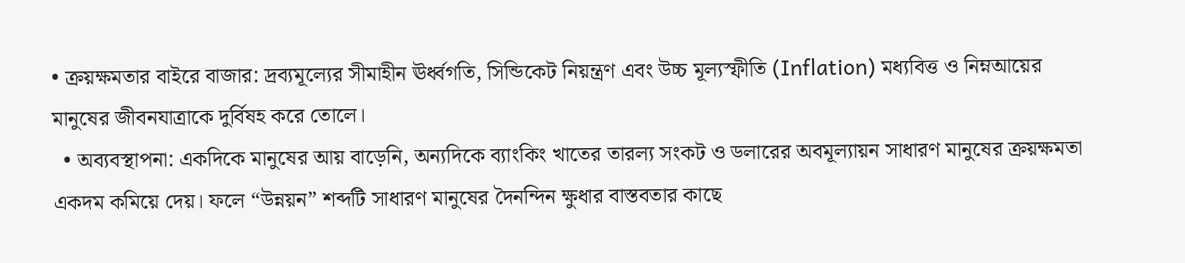• ক্রয়ক্ষমতার বাইরে বাজার: দ্রব্যমূল্যের সীমাহীন ঊর্ধ্বগতি, সিন্ডিকেট নিয়ন্ত্রণ এবং উচ্চ মূল্যস্ফীতি (Inflation) মধ্যবিত্ত ও নিম্নআয়ের মানুষের জীবনযাত্রাকে দুর্বিষহ করে তোলে।
  • অব্যবস্থাপনা: একদিকে মানুষের আয় বাড়েনি, অন্যদিকে ব্যাংকিং খাতের তারল্য সংকট ও ডলারের অবমূল্যায়ন সাধারণ মানুষের ক্রয়ক্ষমতা একদম কমিয়ে দেয়। ফলে “উন্নয়ন” শব্দটি সাধারণ মানুষের দৈনন্দিন ক্ষুধার বাস্তবতার কাছে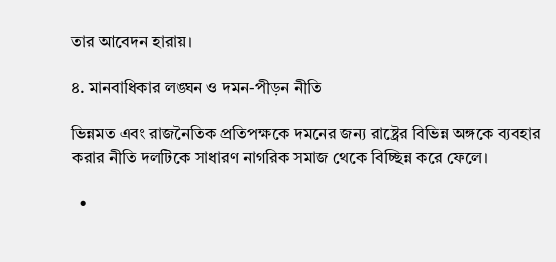তার আবেদন হারায়।

৪. মানবাধিকার লঙ্ঘন ও দমন-পীড়ন নীতি

ভিন্নমত এবং রাজনৈতিক প্রতিপক্ষকে দমনের জন্য রাষ্ট্রের বিভিন্ন অঙ্গকে ব্যবহার করার নীতি দলটিকে সাধারণ নাগরিক সমাজ থেকে বিচ্ছিন্ন করে ফেলে।

  •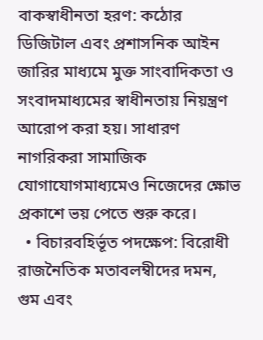বাকস্বাধীনতা হরণ: কঠোর ডিজিটাল এবং প্রশাসনিক আইন জারির মাধ্যমে মুক্ত সাংবাদিকতা ও সংবাদমাধ্যমের স্বাধীনতায় নিয়ন্ত্রণ আরোপ করা হয়। সাধারণ নাগরিকরা সামাজিক যোগাযোগমাধ্যমেও নিজেদের ক্ষোভ প্রকাশে ভয় পেতে শুরু করে।
  • বিচারবহির্ভূত পদক্ষেপ: বিরোধী রাজনৈতিক মতাবলম্বীদের দমন, গুম এবং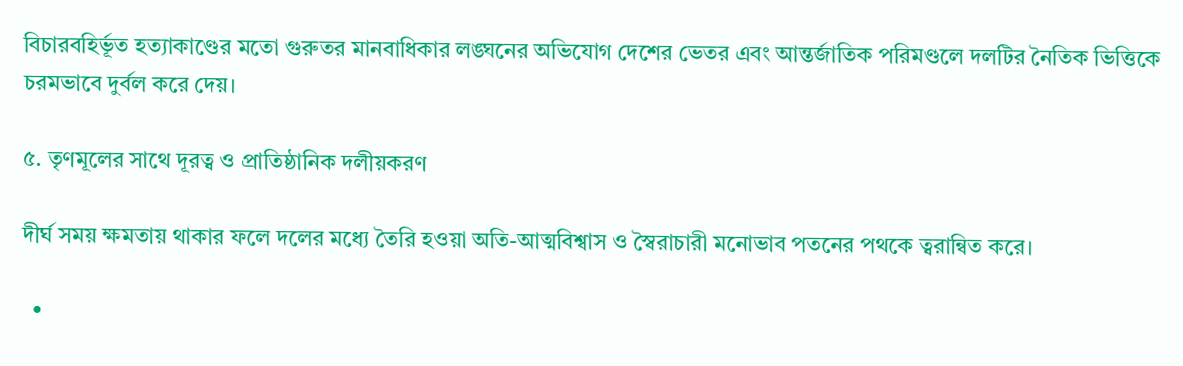বিচারবহির্ভূত হত্যাকাণ্ডের মতো গুরুতর মানবাধিকার লঙ্ঘনের অভিযোগ দেশের ভেতর এবং আন্তর্জাতিক পরিমণ্ডলে দলটির নৈতিক ভিত্তিকে চরমভাবে দুর্বল করে দেয়।

৫. তৃণমূলের সাথে দূরত্ব ও প্রাতিষ্ঠানিক দলীয়করণ

দীর্ঘ সময় ক্ষমতায় থাকার ফলে দলের মধ্যে তৈরি হওয়া অতি-আত্মবিশ্বাস ও স্বৈরাচারী মনোভাব পতনের পথকে ত্বরান্বিত করে।

  •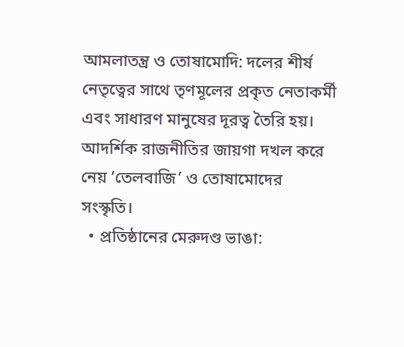আমলাতন্ত্র ও তোষামোদি: দলের শীর্ষ নেতৃত্বের সাথে তৃণমূলের প্রকৃত নেতাকর্মী এবং সাধারণ মানুষের দূরত্ব তৈরি হয়। আদর্শিক রাজনীতির জায়গা দখল করে নেয় ‘তেলবাজি’ ও তোষামোদের সংস্কৃতি।
  • প্রতিষ্ঠানের মেরুদণ্ড ভাঙা: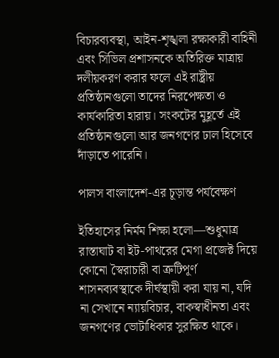বিচারব্যবস্থা, আইন-শৃঙ্খলা রক্ষাকারী বাহিনী এবং সিভিল প্রশাসনকে অতিরিক্ত মাত্রায় দলীয়করণ করার ফলে এই রাষ্ট্রীয় প্রতিষ্ঠানগুলো তাদের নিরপেক্ষতা ও কার্যকারিতা হারায়। সংকটের মুহূর্তে এই প্রতিষ্ঠানগুলো আর জনগণের ঢাল হিসেবে দাঁড়াতে পারেনি।

পালস বাংলাদেশ-এর চূড়ান্ত পর্যবেক্ষণ

ইতিহাসের নির্মম শিক্ষা হলো—শুধুমাত্র রাস্তাঘাট বা ইট-পাথরের মেগা প্রজেক্ট দিয়ে কোনো স্বৈরাচারী বা ত্রুটিপূর্ণ শাসনব্যবস্থাকে দীর্ঘস্থায়ী করা যায় না, যদি না সেখানে ন্যায়বিচার, বাকস্বাধীনতা এবং জনগণের ভোটাধিকার সুরক্ষিত থাকে।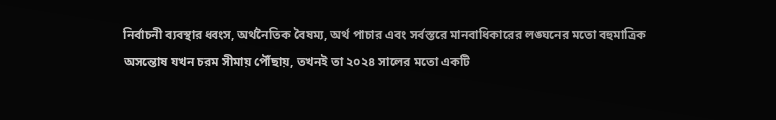নির্বাচনী ব্যবস্থার ধ্বংস, অর্থনৈতিক বৈষম্য, অর্থ পাচার এবং সর্বস্তরে মানবাধিকারের লঙ্ঘনের মতো বহুমাত্রিক অসন্তোষ যখন চরম সীমায় পৌঁছায়, তখনই তা ২০২৪ সালের মতো একটি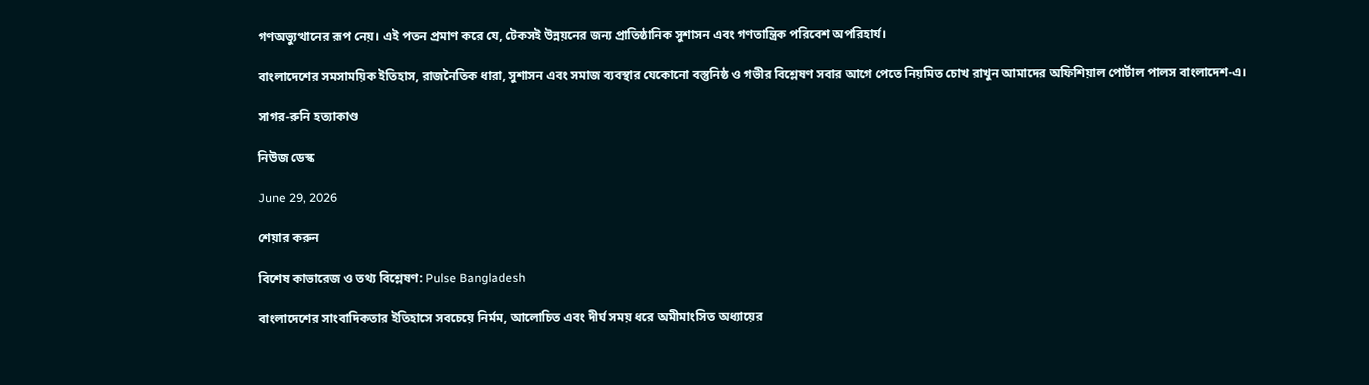গণঅভ্যুত্থানের রূপ নেয়। এই পতন প্রমাণ করে যে, টেকসই উন্নয়নের জন্য প্রাতিষ্ঠানিক সুশাসন এবং গণতান্ত্রিক পরিবেশ অপরিহার্য।

বাংলাদেশের সমসাময়িক ইতিহাস, রাজনৈতিক ধারা, সুশাসন এবং সমাজ ব্যবস্থার যেকোনো বস্তুনিষ্ঠ ও গভীর বিশ্লেষণ সবার আগে পেতে নিয়মিত চোখ রাখুন আমাদের অফিশিয়াল পোর্টাল পালস বাংলাদেশ-এ।

সাগর-রুনি হত্যাকাণ্ড

নিউজ ডেস্ক

June 29, 2026

শেয়ার করুন

বিশেষ কাভারেজ ও তথ্য বিশ্লেষণ: Pulse Bangladesh

বাংলাদেশের সাংবাদিকতার ইতিহাসে সবচেয়ে নির্মম, আলোচিত এবং দীর্ঘ সময় ধরে অমীমাংসিত অধ্যায়ের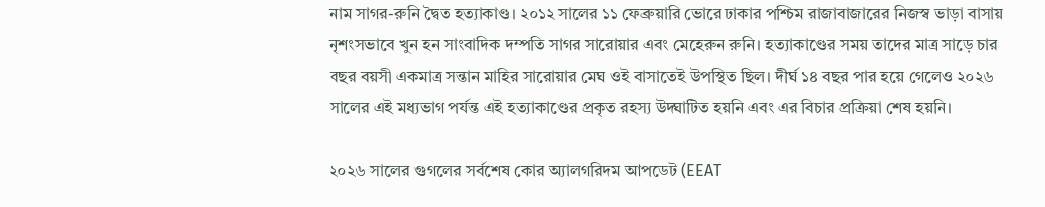নাম সাগর-রুনি দ্বৈত হত্যাকাণ্ড। ২০১২ সালের ১১ ফেব্রুয়ারি ভোরে ঢাকার পশ্চিম রাজাবাজারের নিজস্ব ভাড়া বাসায় নৃশংসভাবে খুন হন সাংবাদিক দম্পতি সাগর সারোয়ার এবং মেহেরুন রুনি। হত্যাকাণ্ডের সময় তাদের মাত্র সাড়ে চার বছর বয়সী একমাত্র সন্তান মাহির সারোয়ার মেঘ ওই বাসাতেই উপস্থিত ছিল। দীর্ঘ ১৪ বছর পার হয়ে গেলেও ২০২৬ সালের এই মধ্যভাগ পর্যন্ত এই হত্যাকাণ্ডের প্রকৃত রহস্য উদ্ঘাটিত হয়নি এবং এর বিচার প্রক্রিয়া শেষ হয়নি।

২০২৬ সালের গুগলের সর্বশেষ কোর অ্যালগরিদম আপডেট (EEAT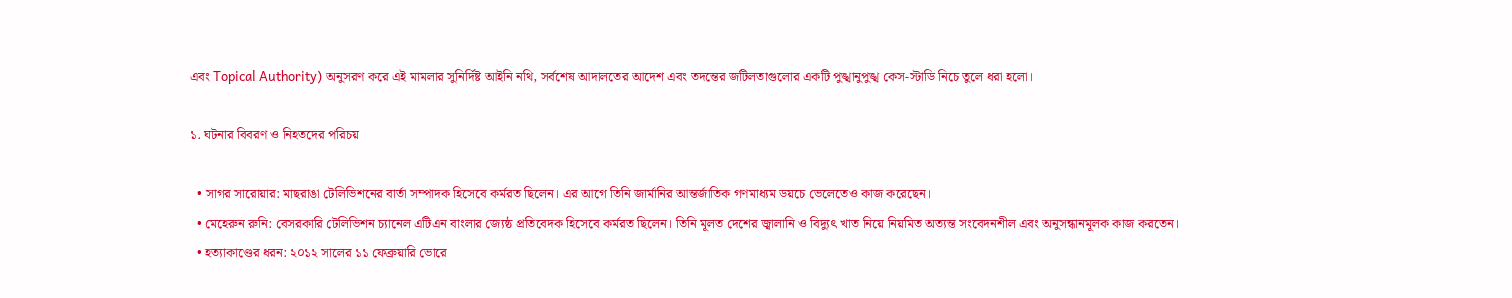এবং Topical Authority) অনুসরণ করে এই মামলার সুনির্দিষ্ট আইনি নথি, সর্বশেষ আদালতের আদেশ এবং তদন্তের জটিলতাগুলোর একটি পুঙ্খানুপুঙ্খ কেস-স্টাডি নিচে তুলে ধরা হলো।

১. ঘটনার বিবরণ ও নিহতদের পরিচয়

  • সাগর সারোয়ার: মাছরাঙা টেলিভিশনের বার্তা সম্পাদক হিসেবে কর্মরত ছিলেন। এর আগে তিনি জার্মানির আন্তর্জাতিক গণমাধ্যম ডয়চে ভেলেতেও কাজ করেছেন।
  • মেহেরুন রুনি: বেসরকারি টেলিভিশন চ্যানেল এটিএন বাংলার জ্যেষ্ঠ প্রতিবেদক হিসেবে কর্মরত ছিলেন। তিনি মূলত দেশের জ্বালানি ও বিদ্যুৎ খাত নিয়ে নিয়মিত অত্যন্ত সংবেদনশীল এবং অনুসন্ধানমূলক কাজ করতেন।
  • হত্যাকাণ্ডের ধরন: ২০১২ সালের ১১ ফেব্রুয়ারি ভোরে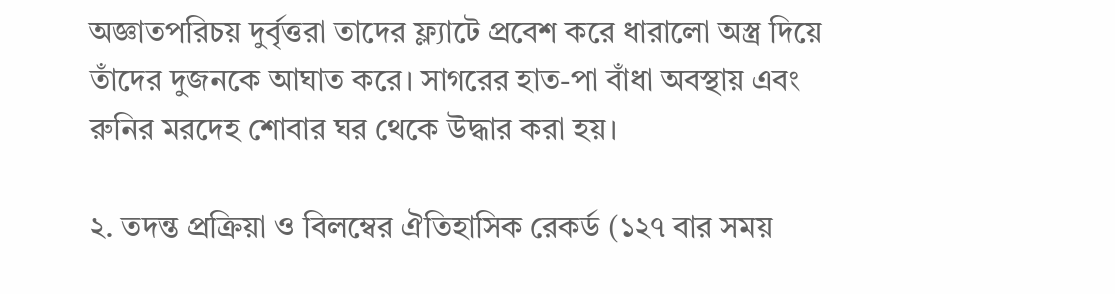অজ্ঞাতপরিচয় দুর্বৃত্তরা তাদের ফ্ল্যাটে প্রবেশ করে ধারালো অস্ত্র দিয়ে তাঁদের দুজনকে আঘাত করে। সাগরের হাত-পা বাঁধা অবস্থায় এবং রুনির মরদেহ শোবার ঘর থেকে উদ্ধার করা হয়।

২. তদন্ত প্রক্রিয়া ও বিলম্বের ঐতিহাসিক রেকর্ড (১২৭ বার সময়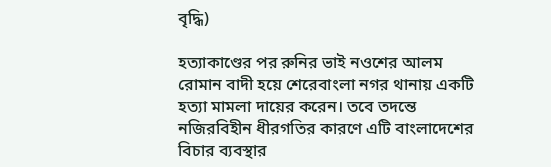বৃদ্ধি)

হত্যাকাণ্ডের পর রুনির ভাই নওশের আলম রোমান বাদী হয়ে শেরেবাংলা নগর থানায় একটি হত্যা মামলা দায়ের করেন। তবে তদন্তে নজিরবিহীন ধীরগতির কারণে এটি বাংলাদেশের বিচার ব্যবস্থার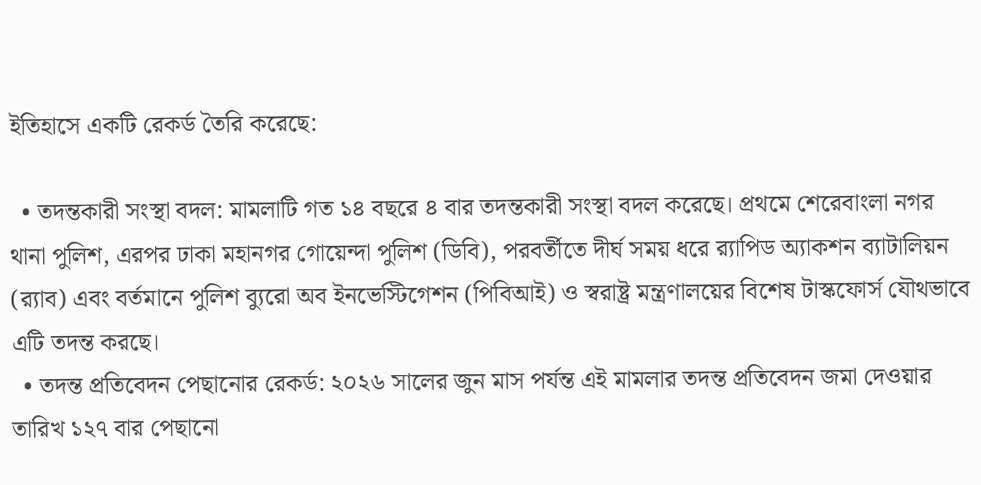ইতিহাসে একটি রেকর্ড তৈরি করেছে:

  • তদন্তকারী সংস্থা বদল: মামলাটি গত ১৪ বছরে ৪ বার তদন্তকারী সংস্থা বদল করেছে। প্রথমে শেরেবাংলা নগর থানা পুলিশ, এরপর ঢাকা মহানগর গোয়েন্দা পুলিশ (ডিবি), পরবর্তীতে দীর্ঘ সময় ধরে র‌্যাপিড অ্যাকশন ব্যাটালিয়ন (র‌্যাব) এবং বর্তমানে পুলিশ ব্যুরো অব ইনভেস্টিগেশন (পিবিআই) ও স্বরাষ্ট্র মন্ত্রণালয়ের বিশেষ টাস্কফোর্স যৌথভাবে এটি তদন্ত করছে।
  • তদন্ত প্রতিবেদন পেছানোর রেকর্ড: ২০২৬ সালের জুন মাস পর্যন্ত এই মামলার তদন্ত প্রতিবেদন জমা দেওয়ার তারিখ ১২৭ বার পেছানো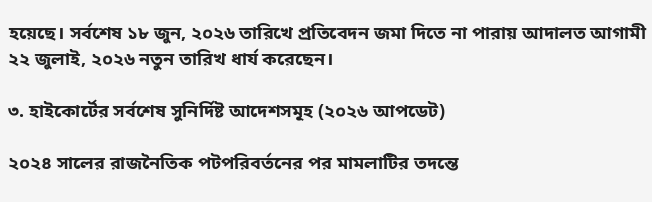হয়েছে। সর্বশেষ ১৮ জুন, ২০২৬ তারিখে প্রতিবেদন জমা দিতে না পারায় আদালত আগামী ২২ জুলাই, ২০২৬ নতুন তারিখ ধার্য করেছেন।

৩. হাইকোর্টের সর্বশেষ সুনির্দিষ্ট আদেশসমূহ (২০২৬ আপডেট)

২০২৪ সালের রাজনৈতিক পটপরিবর্তনের পর মামলাটির তদন্তে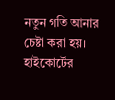নতুন গতি আনার চেষ্টা করা হয়। হাইকোর্টের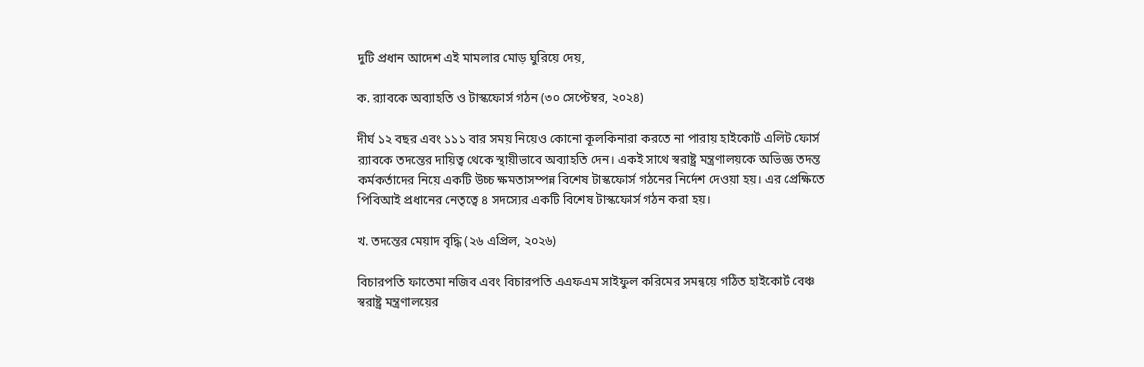দুটি প্রধান আদেশ এই মামলার মোড় ঘুরিয়ে দেয়,

ক. র‍্যাবকে অব্যাহতি ও টাস্কফোর্স গঠন (৩০ সেপ্টেম্বর, ২০২৪)

দীর্ঘ ১২ বছর এবং ১১১ বার সময় নিয়েও কোনো কূলকিনারা করতে না পারায় হাইকোর্ট এলিট ফোর্স র‍্যাবকে তদন্তের দায়িত্ব থেকে স্থায়ীভাবে অব্যাহতি দেন। একই সাথে স্বরাষ্ট্র মন্ত্রণালয়কে অভিজ্ঞ তদন্ত কর্মকর্তাদের নিয়ে একটি উচ্চ ক্ষমতাসম্পন্ন বিশেষ টাস্কফোর্স গঠনের নির্দেশ দেওয়া হয়। এর প্রেক্ষিতে পিবিআই প্রধানের নেতৃত্বে ৪ সদস্যের একটি বিশেষ টাস্কফোর্স গঠন করা হয়।

খ. তদন্তের মেয়াদ বৃদ্ধি (২৬ এপ্রিল, ২০২৬)

বিচারপতি ফাতেমা নজিব এবং বিচারপতি এএফএম সাইফুল করিমের সমন্বয়ে গঠিত হাইকোর্ট বেঞ্চ স্বরাষ্ট্র মন্ত্রণালয়ের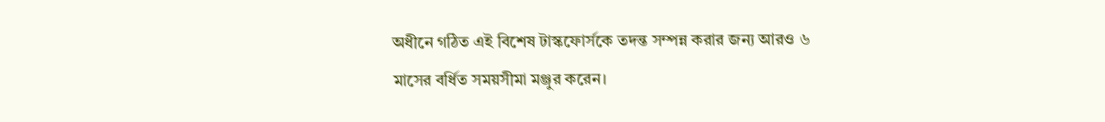অধীনে গঠিত এই বিশেষ টাস্কফোর্সকে তদন্ত সম্পন্ন করার জন্য আরও ৬ মাসের বর্ধিত সময়সীমা মঞ্জুর করেন।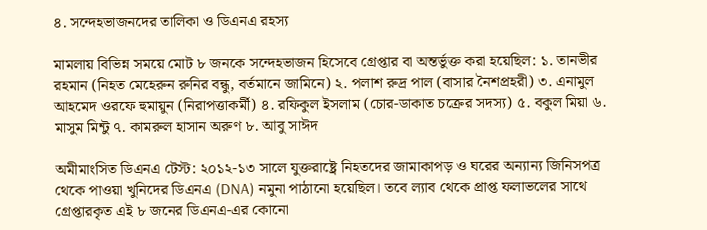৪. সন্দেহভাজনদের তালিকা ও ডিএনএ রহস্য

মামলায় বিভিন্ন সময়ে মোট ৮ জনকে সন্দেহভাজন হিসেবে গ্রেপ্তার বা অন্তর্ভুক্ত করা হয়েছিল: ১. তানভীর রহমান (নিহত মেহেরুন রুনির বন্ধু, বর্তমানে জামিনে) ২. পলাশ রুদ্র পাল (বাসার নৈশপ্রহরী) ৩. এনামুল আহমেদ ওরফে হুমায়ুন (নিরাপত্তাকর্মী) ৪. রফিকুল ইসলাম (চোর-ডাকাত চক্রের সদস্য) ৫. বকুল মিয়া ৬. মাসুম মিন্টু ৭. কামরুল হাসান অরুণ ৮. আবু সাঈদ

অমীমাংসিত ডিএনএ টেস্ট: ২০১২-১৩ সালে যুক্তরাষ্ট্রে নিহতদের জামাকাপড় ও ঘরের অন্যান্য জিনিসপত্র থেকে পাওয়া খুনিদের ডিএনএ (DNA) নমুনা পাঠানো হয়েছিল। তবে ল্যাব থেকে প্রাপ্ত ফলাভলের সাথে গ্রেপ্তারকৃত এই ৮ জনের ডিএনএ-এর কোনো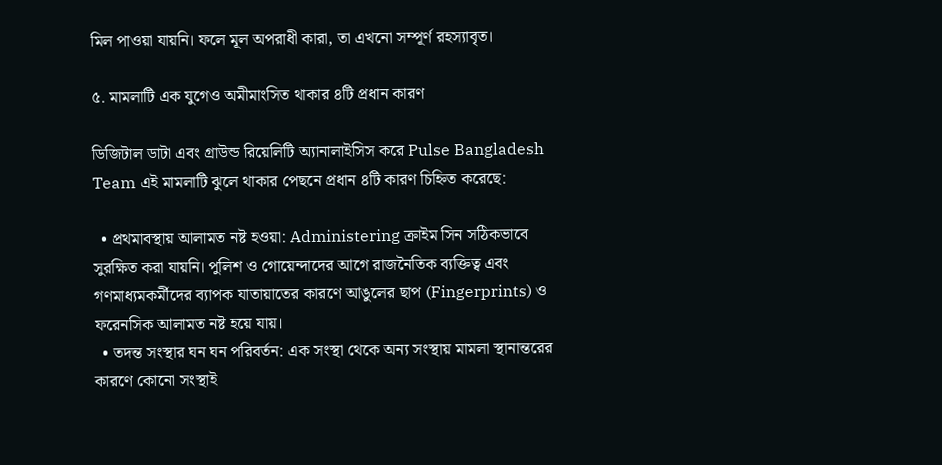মিল পাওয়া যায়নি। ফলে মূল অপরাধী কারা, তা এখনো সম্পূর্ণ রহস্যাবৃত।

৫. মামলাটি এক যুগেও অমীমাংসিত থাকার ৪টি প্রধান কারণ

ডিজিটাল ডাটা এবং গ্রাউন্ড রিয়েলিটি অ্যানালাইসিস করে Pulse Bangladesh Team এই মামলাটি ঝুলে থাকার পেছনে প্রধান ৪টি কারণ চিহ্নিত করেছে:

  • প্রথমাবস্থায় আলামত নষ্ট হওয়া: Administering ক্রাইম সিন সঠিকভাবে সুরক্ষিত করা যায়নি। পুলিশ ও গোয়েন্দাদের আগে রাজনৈতিক ব্যক্তিত্ব এবং গণমাধ্যমকর্মীদের ব্যাপক যাতায়াতের কারণে আঙুলের ছাপ (Fingerprints) ও ফরেনসিক আলামত নষ্ট হয়ে যায়।
  • তদন্ত সংস্থার ঘন ঘন পরিবর্তন: এক সংস্থা থেকে অন্য সংস্থায় মামলা স্থানান্তরের কারণে কোনো সংস্থাই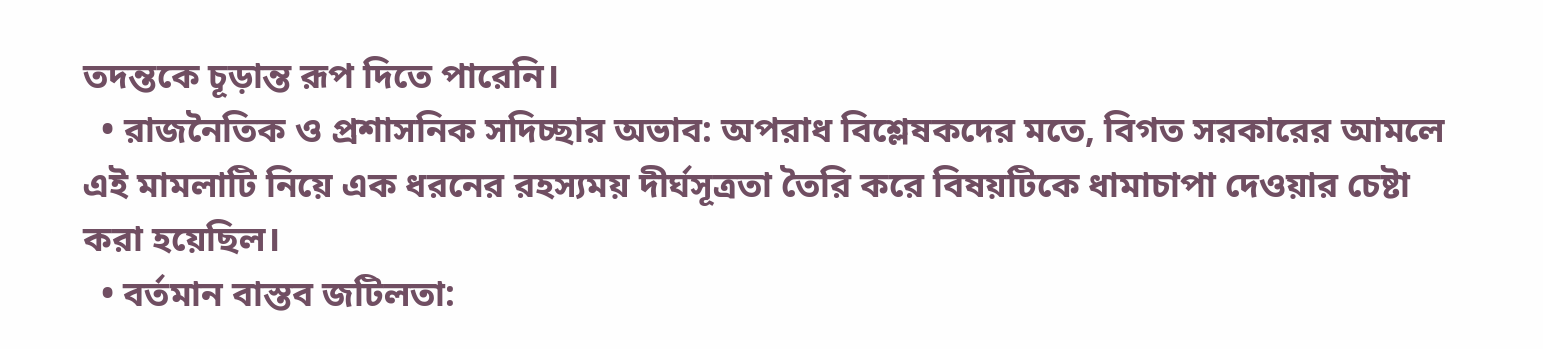তদন্তকে চূড়ান্ত রূপ দিতে পারেনি।
  • রাজনৈতিক ও প্রশাসনিক সদিচ্ছার অভাব: অপরাধ বিশ্লেষকদের মতে, বিগত সরকারের আমলে এই মামলাটি নিয়ে এক ধরনের রহস্যময় দীর্ঘসূত্রতা তৈরি করে বিষয়টিকে ধামাচাপা দেওয়ার চেষ্টা করা হয়েছিল।
  • বর্তমান বাস্তব জটিলতা: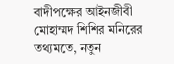বাদীপক্ষের আইনজীবী মোহাম্মদ শিশির মনিরের তথ্যমতে, নতুন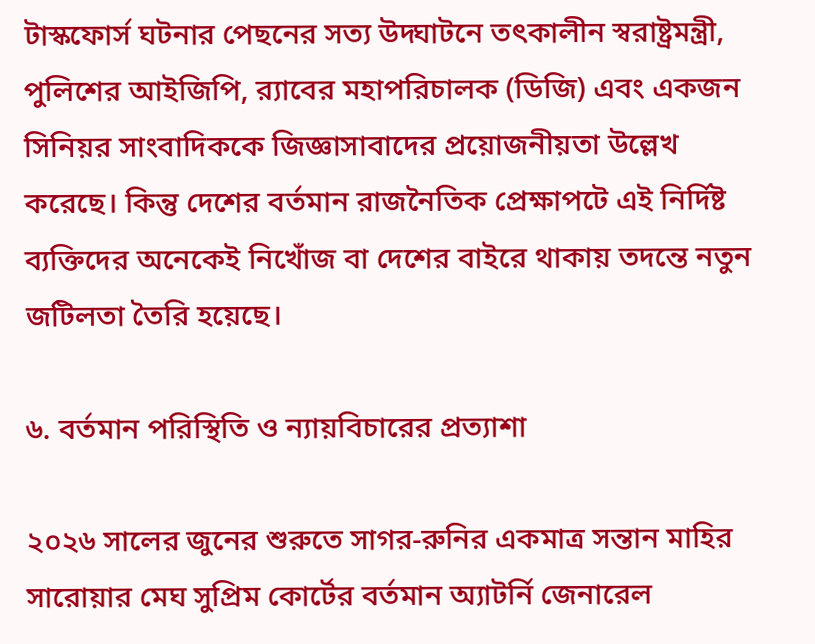টাস্কফোর্স ঘটনার পেছনের সত্য উদ্ঘাটনে তৎকালীন স্বরাষ্ট্রমন্ত্রী, পুলিশের আইজিপি, র‌্যাবের মহাপরিচালক (ডিজি) এবং একজন সিনিয়র সাংবাদিককে জিজ্ঞাসাবাদের প্রয়োজনীয়তা উল্লেখ করেছে। কিন্তু দেশের বর্তমান রাজনৈতিক প্রেক্ষাপটে এই নির্দিষ্ট ব্যক্তিদের অনেকেই নিখোঁজ বা দেশের বাইরে থাকায় তদন্তে নতুন জটিলতা তৈরি হয়েছে।

৬. বর্তমান পরিস্থিতি ও ন্যায়বিচারের প্রত্যাশা

২০২৬ সালের জুনের শুরুতে সাগর-রুনির একমাত্র সন্তান মাহির সারোয়ার মেঘ সুপ্রিম কোর্টের বর্তমান অ্যাটর্নি জেনারেল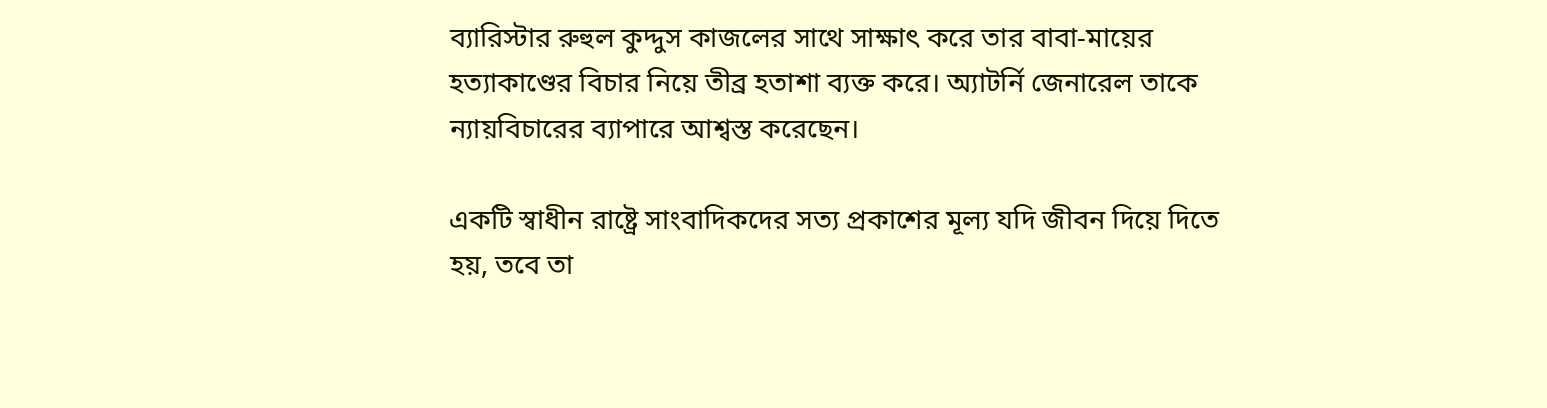ব্যারিস্টার রুহুল কুদ্দুস কাজলের সাথে সাক্ষাৎ করে তার বাবা-মায়ের হত্যাকাণ্ডের বিচার নিয়ে তীব্র হতাশা ব্যক্ত করে। অ্যাটর্নি জেনারেল তাকে ন্যায়বিচারের ব্যাপারে আশ্বস্ত করেছেন।

একটি স্বাধীন রাষ্ট্রে সাংবাদিকদের সত্য প্রকাশের মূল্য যদি জীবন দিয়ে দিতে হয়, তবে তা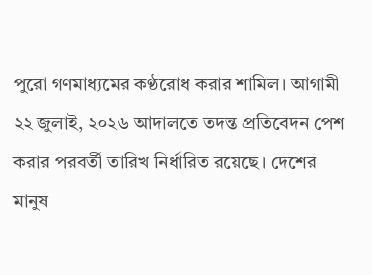পুরো গণমাধ্যমের কণ্ঠরোধ করার শামিল। আগামী ২২ জুলাই, ২০২৬ আদালতে তদন্ত প্রতিবেদন পেশ করার পরবর্তী তারিখ নির্ধারিত রয়েছে। দেশের মানুষ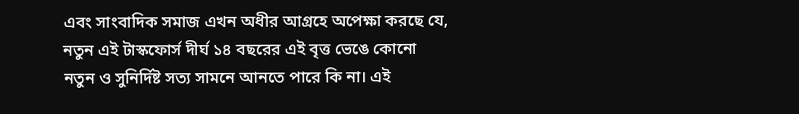এবং সাংবাদিক সমাজ এখন অধীর আগ্রহে অপেক্ষা করছে যে, নতুন এই টাস্কফোর্স দীর্ঘ ১৪ বছরের এই বৃত্ত ভেঙে কোনো নতুন ও সুনির্দিষ্ট সত্য সামনে আনতে পারে কি না। এই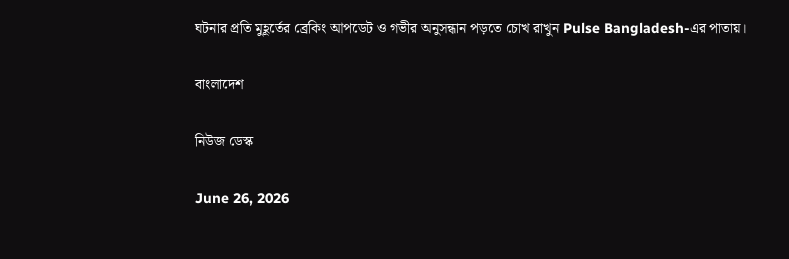ঘটনার প্রতি মুহূর্তের ব্রেকিং আপডেট ও গভীর অনুসন্ধান পড়তে চোখ রাখুন Pulse Bangladesh-এর পাতায়।

বাংলাদেশ

নিউজ ডেস্ক

June 26, 2026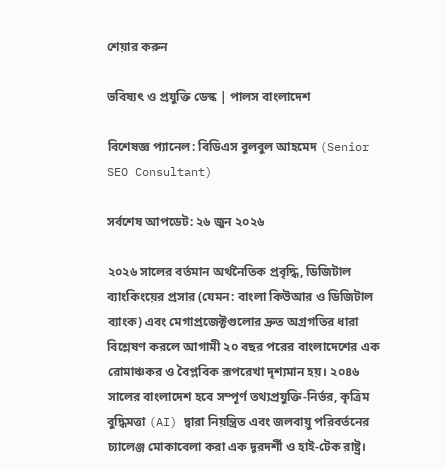শেয়ার করুন

ভবিষ্যৎ ও প্রযুক্তি ডেস্ক | পালস বাংলাদেশ

বিশেষজ্ঞ প্যানেল: বিডিএস বুলবুল আহমেদ (Senior SEO Consultant)

সর্বশেষ আপডেট: ২৬ জুন ২০২৬

২০২৬ সালের বর্তমান অর্থনৈতিক প্রবৃদ্ধি, ডিজিটাল ব্যাংকিংয়ের প্রসার (যেমন: বাংলা কিউআর ও ডিজিটাল ব্যাংক) এবং মেগাপ্রজেক্টগুলোর দ্রুত অগ্রগতির ধারা বিশ্লেষণ করলে আগামী ২০ বছর পরের বাংলাদেশের এক রোমাঞ্চকর ও বৈপ্লবিক রূপরেখা দৃশ্যমান হয়। ২০৪৬ সালের বাংলাদেশ হবে সম্পূর্ণ তথ্যপ্রযুক্তি-নির্ভর, কৃত্রিম বুদ্ধিমত্তা (AI) দ্বারা নিয়ন্ত্রিত এবং জলবায়ু পরিবর্তনের চ্যালেঞ্জ মোকাবেলা করা এক দূরদর্শী ও হাই-টেক রাষ্ট্র।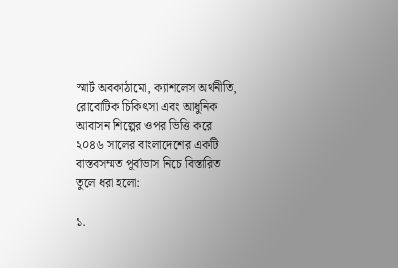স্মার্ট অবকাঠামো, ক্যাশলেস অর্থনীতি, রোবোটিক চিকিৎসা এবং আধুনিক আবাসন শিল্পের ওপর ভিত্তি করে ২০৪৬ সালের বাংলাদেশের একটি বাস্তবসম্মত পূর্বাভাস নিচে বিস্তারিত তুলে ধরা হলো:

১.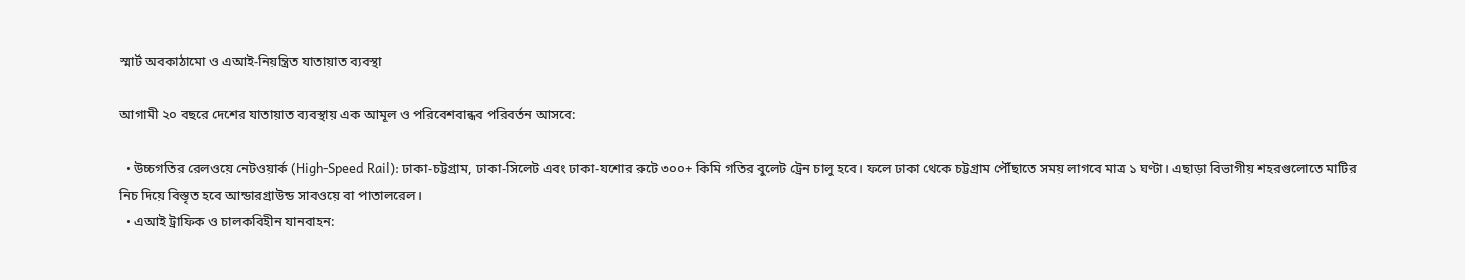স্মার্ট অবকাঠামো ও এআই-নিয়ন্ত্রিত যাতায়াত ব্যবস্থা

আগামী ২০ বছরে দেশের যাতায়াত ব্যবস্থায় এক আমূল ও পরিবেশবান্ধব পরিবর্তন আসবে:

  • উচ্চগতির রেলওয়ে নেটওয়ার্ক (High-Speed Rail): ঢাকা-চট্টগ্রাম, ঢাকা-সিলেট এবং ঢাকা-যশোর রুটে ৩০০+ কিমি গতির বুলেট ট্রেন চালু হবে। ফলে ঢাকা থেকে চট্টগ্রাম পৌঁছাতে সময় লাগবে মাত্র ১ ঘণ্টা। এছাড়া বিভাগীয় শহরগুলোতে মাটির নিচ দিয়ে বিস্তৃত হবে আন্ডারগ্রাউন্ড সাবওয়ে বা পাতালরেল।
  • এআই ট্রাফিক ও চালকবিহীন যানবাহন: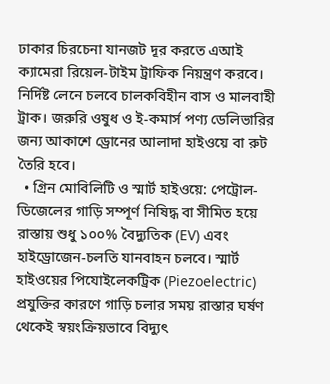ঢাকার চিরচেনা যানজট দূর করতে এআই ক্যামেরা রিয়েল-টাইম ট্রাফিক নিয়ন্ত্রণ করবে। নির্দিষ্ট লেনে চলবে চালকবিহীন বাস ও মালবাহী ট্রাক। জরুরি ওষুধ ও ই-কমার্স পণ্য ডেলিভারির জন্য আকাশে ড্রোনের আলাদা হাইওয়ে বা রুট তৈরি হবে।
  • গ্রিন মোবিলিটি ও স্মার্ট হাইওয়ে: পেট্রোল-ডিজেলের গাড়ি সম্পূর্ণ নিষিদ্ধ বা সীমিত হয়ে রাস্তায় শুধু ১০০% বৈদ্যুতিক (EV) এবং হাইড্রোজেন-চলতি যানবাহন চলবে। স্মার্ট হাইওয়ের পিযোইলেকট্রিক (Piezoelectric) প্রযুক্তির কারণে গাড়ি চলার সময় রাস্তার ঘর্ষণ থেকেই স্বয়ংক্রিয়ভাবে বিদ্যুৎ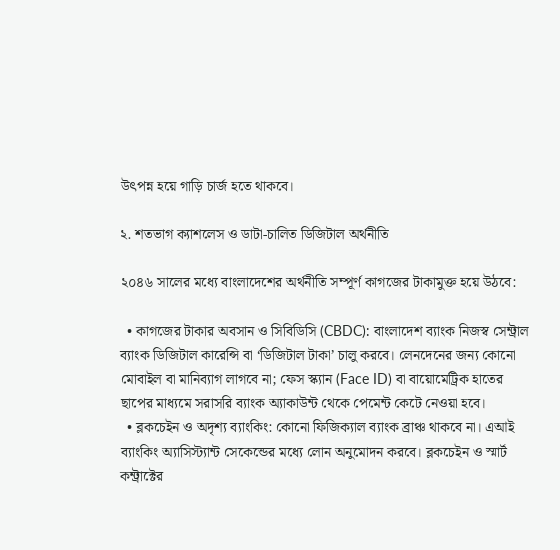উৎপন্ন হয়ে গাড়ি চার্জ হতে থাকবে।

২. শতভাগ ক্যাশলেস ও ডাটা-চালিত ডিজিটাল অর্থনীতি

২০৪৬ সালের মধ্যে বাংলাদেশের অর্থনীতি সম্পূর্ণ কাগজের টাকামুক্ত হয়ে উঠবে:

  • কাগজের টাকার অবসান ও সিবিডিসি (CBDC): বাংলাদেশ ব্যাংক নিজস্ব সেন্ট্রাল ব্যাংক ডিজিটাল কারেন্সি বা ‘ডিজিটাল টাকা’ চালু করবে। লেনদেনের জন্য কোনো মোবাইল বা মানিব্যাগ লাগবে না; ফেস স্ক্যান (Face ID) বা বায়োমেট্রিক হাতের ছাপের মাধ্যমে সরাসরি ব্যাংক অ্যাকাউন্ট থেকে পেমেন্ট কেটে নেওয়া হবে।
  • ব্লকচেইন ও অদৃশ্য ব্যাংকিং: কোনো ফিজিক্যাল ব্যাংক ব্রাঞ্চ থাকবে না। এআই ব্যাংকিং অ্যাসিস্ট্যান্ট সেকেন্ডের মধ্যে লোন অনুমোদন করবে। ব্লকচেইন ও স্মার্ট কন্ট্রাক্টের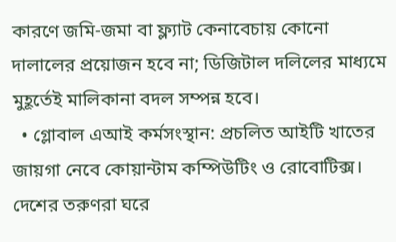কারণে জমি-জমা বা ফ্ল্যাট কেনাবেচায় কোনো দালালের প্রয়োজন হবে না; ডিজিটাল দলিলের মাধ্যমে মুহূর্তেই মালিকানা বদল সম্পন্ন হবে।
  • গ্লোবাল এআই কর্মসংস্থান: প্রচলিত আইটি খাতের জায়গা নেবে কোয়ান্টাম কম্পিউটিং ও রোবোটিক্স। দেশের তরুণরা ঘরে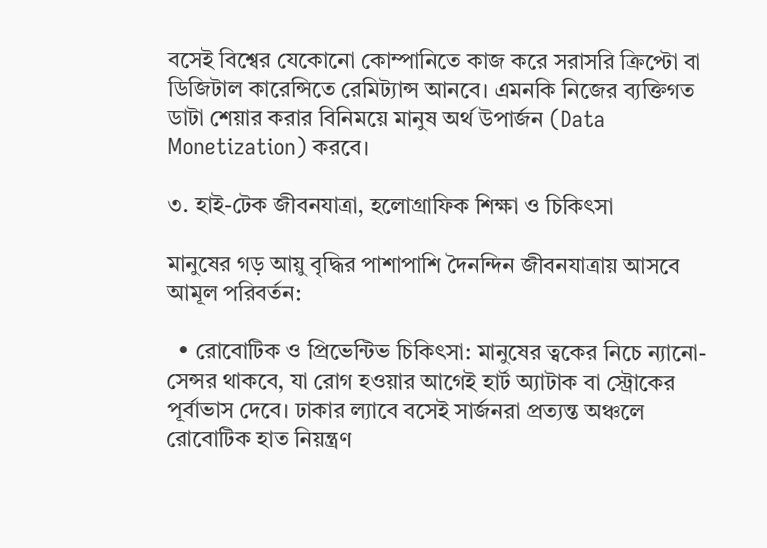বসেই বিশ্বের যেকোনো কোম্পানিতে কাজ করে সরাসরি ক্রিপ্টো বা ডিজিটাল কারেন্সিতে রেমিট্যান্স আনবে। এমনকি নিজের ব্যক্তিগত ডাটা শেয়ার করার বিনিময়ে মানুষ অর্থ উপার্জন (Data Monetization) করবে।

৩. হাই-টেক জীবনযাত্রা, হলোগ্রাফিক শিক্ষা ও চিকিৎসা

মানুষের গড় আয়ু বৃদ্ধির পাশাপাশি দৈনন্দিন জীবনযাত্রায় আসবে আমূল পরিবর্তন:

  • রোবোটিক ও প্রিভেন্টিভ চিকিৎসা: মানুষের ত্বকের নিচে ন্যানো-সেন্সর থাকবে, যা রোগ হওয়ার আগেই হার্ট অ্যাটাক বা স্ট্রোকের পূর্বাভাস দেবে। ঢাকার ল্যাবে বসেই সার্জনরা প্রত্যন্ত অঞ্চলে রোবোটিক হাত নিয়ন্ত্রণ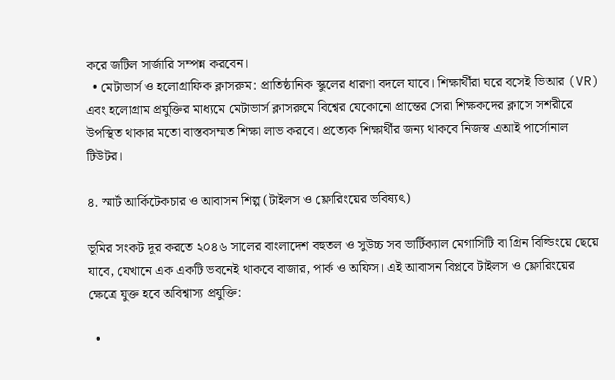করে জটিল সার্জারি সম্পন্ন করবেন।
  • মেটাভার্স ও হলোগ্রাফিক ক্লাসরুম: প্রাতিষ্ঠানিক স্কুলের ধারণা বদলে যাবে। শিক্ষার্থীরা ঘরে বসেই ভিআর (VR) এবং হলোগ্রাম প্রযুক্তির মাধ্যমে মেটাভার্স ক্লাসরুমে বিশ্বের যেকোনো প্রান্তের সেরা শিক্ষকদের ক্লাসে সশরীরে উপস্থিত থাকার মতো বাস্তবসম্মত শিক্ষা লাভ করবে। প্রত্যেক শিক্ষার্থীর জন্য থাকবে নিজস্ব এআই পার্সোনাল টিউটর।

৪. স্মার্ট আর্কিটেকচার ও আবাসন শিল্প (টাইলস ও ফ্লোরিংয়ের ভবিষ্যৎ)

ভূমির সংকট দূর করতে ২০৪৬ সালের বাংলাদেশ বহুতল ও সুউচ্চ সব ভার্টিক্যাল মেগাসিটি বা গ্রিন বিল্ডিংয়ে ছেয়ে যাবে, যেখানে এক একটি ভবনেই থাকবে বাজার, পার্ক ও অফিস। এই আবাসন বিপ্লবে টাইলস ও ফ্লোরিংয়ের ক্ষেত্রে যুক্ত হবে অবিশ্বাস্য প্রযুক্তি:

  •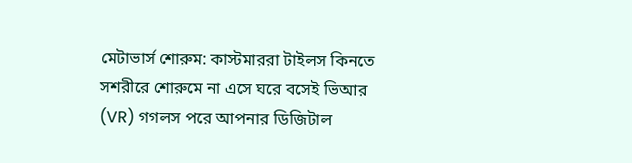মেটাভার্স শোরুম: কাস্টমাররা টাইলস কিনতে সশরীরে শোরুমে না এসে ঘরে বসেই ভিআর (VR) গগলস পরে আপনার ডিজিটাল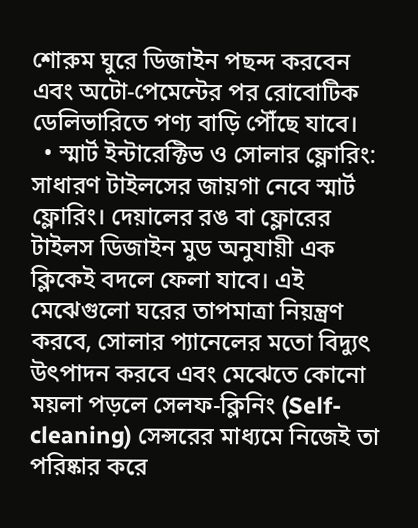শোরুম ঘুরে ডিজাইন পছন্দ করবেন এবং অটো-পেমেন্টের পর রোবোটিক ডেলিভারিতে পণ্য বাড়ি পৌঁছে যাবে।
  • স্মার্ট ইন্টারেক্টিভ ও সোলার ফ্লোরিং: সাধারণ টাইলসের জায়গা নেবে স্মার্ট ফ্লোরিং। দেয়ালের রঙ বা ফ্লোরের টাইলস ডিজাইন মুড অনুযায়ী এক ক্লিকেই বদলে ফেলা যাবে। এই মেঝেগুলো ঘরের তাপমাত্রা নিয়ন্ত্রণ করবে, সোলার প্যানেলের মতো বিদ্যুৎ উৎপাদন করবে এবং মেঝেতে কোনো ময়লা পড়লে সেলফ-ক্লিনিং (Self-cleaning) সেন্সরের মাধ্যমে নিজেই তা পরিষ্কার করে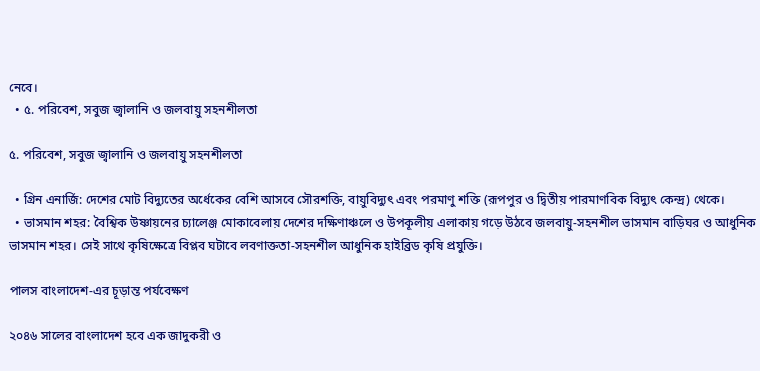নেবে।
  • ৫. পরিবেশ, সবুজ জ্বালানি ও জলবায়ু সহনশীলতা

৫. পরিবেশ, সবুজ জ্বালানি ও জলবায়ু সহনশীলতা

  • গ্রিন এনার্জি: দেশের মোট বিদ্যুতের অর্ধেকের বেশি আসবে সৌরশক্তি, বায়ুবিদ্যুৎ এবং পরমাণু শক্তি (রূপপুর ও দ্বিতীয় পারমাণবিক বিদ্যুৎ কেন্দ্র) থেকে।
  • ভাসমান শহর: বৈশ্বিক উষ্ণায়নের চ্যালেঞ্জ মোকাবেলায় দেশের দক্ষিণাঞ্চলে ও উপকূলীয় এলাকায় গড়ে উঠবে জলবায়ু-সহনশীল ভাসমান বাড়িঘর ও আধুনিক ভাসমান শহর। সেই সাথে কৃষিক্ষেত্রে বিপ্লব ঘটাবে লবণাক্ততা-সহনশীল আধুনিক হাইব্রিড কৃষি প্রযুক্তি।

পালস বাংলাদেশ-এর চূড়ান্ত পর্যবেক্ষণ

২০৪৬ সালের বাংলাদেশ হবে এক জাদুকরী ও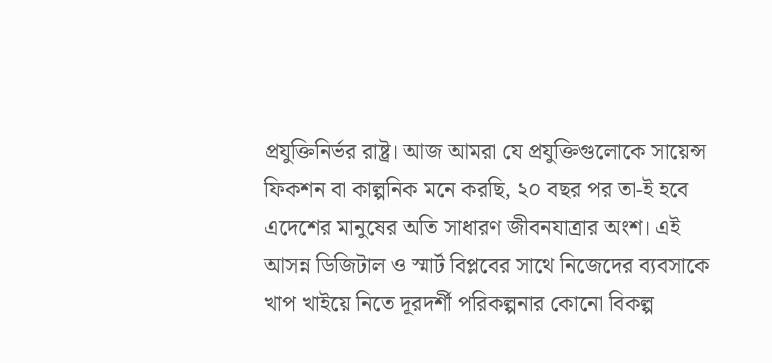প্রযুক্তিনির্ভর রাষ্ট্র। আজ আমরা যে প্রযুক্তিগুলোকে সায়েন্স ফিকশন বা কাল্পনিক মনে করছি, ২০ বছর পর তা-ই হবে এদেশের মানুষের অতি সাধারণ জীবনযাত্রার অংশ। এই আসন্ন ডিজিটাল ও স্মার্ট বিপ্লবের সাথে নিজেদের ব্যবসাকে খাপ খাইয়ে নিতে দূরদর্শী পরিকল্পনার কোনো বিকল্প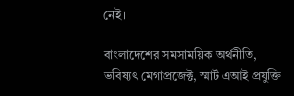নেই।

বাংলাদেশের সমসাময়িক অর্থনীতি, ভবিষ্যৎ মেগাপ্রজেক্ট, স্মার্ট এআই প্রযুক্তি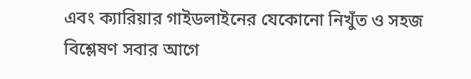এবং ক্যারিয়ার গাইডলাইনের যেকোনো নিখুঁত ও সহজ বিশ্লেষণ সবার আগে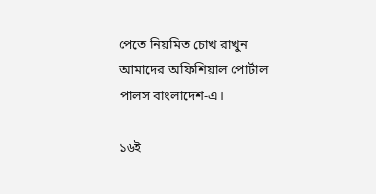পেতে নিয়মিত চোখ রাখুন আমাদের অফিশিয়াল পোর্টাল পালস বাংলাদেশ-এ।

১৬ই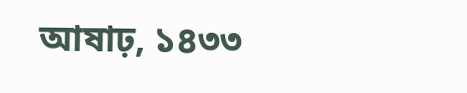আষাঢ়, ১৪৩৩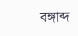বঙ্গাব্দ